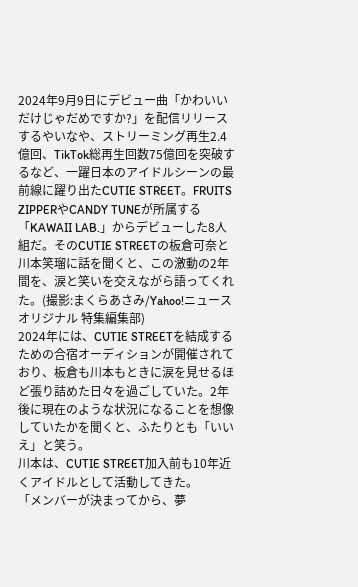2024年9月9日にデビュー曲「かわいいだけじゃだめですか?」を配信リリースするやいなや、ストリーミング再生2.4億回、TikTok総再生回数75億回を突破するなど、一躍日本のアイドルシーンの最前線に躍り出たCUTIE STREET。FRUITS ZIPPERやCANDY TUNEが所属する「KAWAII LAB.」からデビューした8人組だ。そのCUTIE STREETの板倉可奈と川本笑瑠に話を聞くと、この激動の2年間を、涙と笑いを交えながら語ってくれた。(撮影:まくらあさみ/Yahoo!ニュース オリジナル 特集編集部)
2024年には、CUTIE STREETを結成するための合宿オーディションが開催されており、板倉も川本もときに涙を見せるほど張り詰めた日々を過ごしていた。2年後に現在のような状況になることを想像していたかを聞くと、ふたりとも「いいえ」と笑う。
川本は、CUTIE STREET加入前も10年近くアイドルとして活動してきた。
「メンバーが決まってから、夢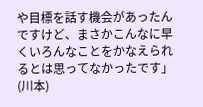や目標を話す機会があったんですけど、まさかこんなに早くいろんなことをかなえられるとは思ってなかったです」(川本)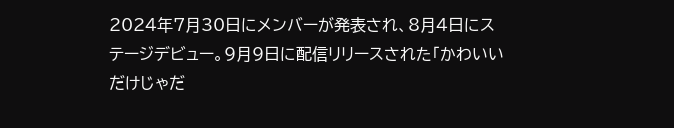2024年7月30日にメンバーが発表され、8月4日にステージデビュー。9月9日に配信リリースされた「かわいいだけじゃだ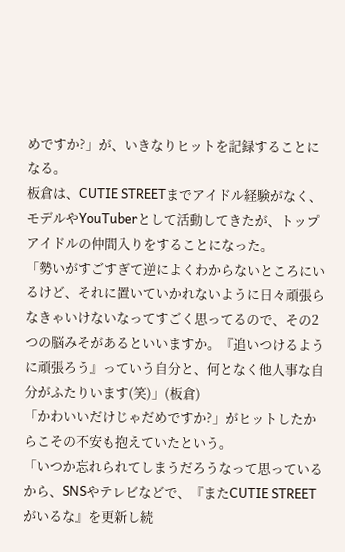めですか?」が、いきなりヒットを記録することになる。
板倉は、CUTIE STREETまでアイドル経験がなく、モデルやYouTuberとして活動してきたが、トップアイドルの仲間入りをすることになった。
「勢いがすごすぎて逆によくわからないところにいるけど、それに置いていかれないように日々頑張らなきゃいけないなってすごく思ってるので、その2つの脳みそがあるといいますか。『追いつけるように頑張ろう』っていう自分と、何となく他人事な自分がふたりいます(笑)」(板倉)
「かわいいだけじゃだめですか?」がヒットしたからこその不安も抱えていたという。
「いつか忘れられてしまうだろうなって思っているから、SNSやテレビなどで、『またCUTIE STREETがいるな』を更新し続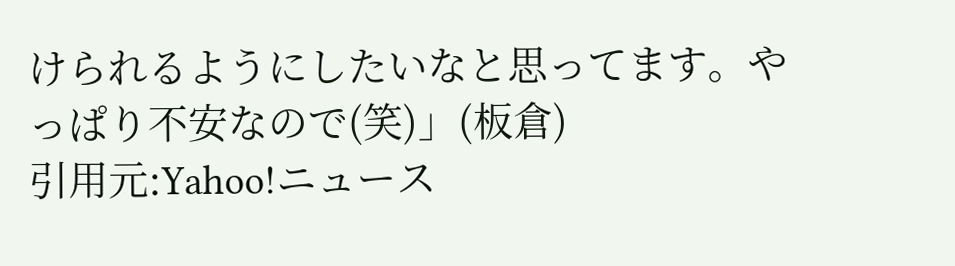けられるようにしたいなと思ってます。やっぱり不安なので(笑)」(板倉)
引用元:Yahoo!ニュース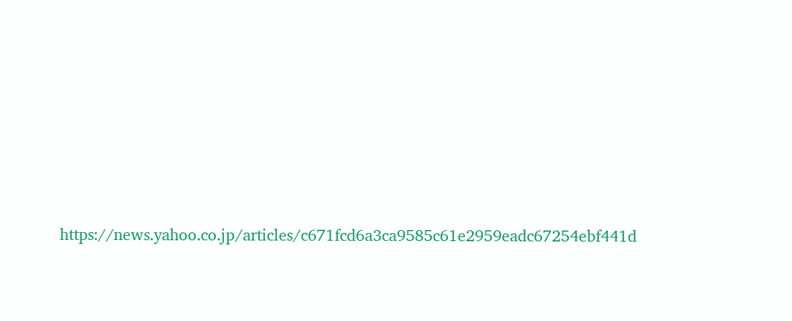https://news.yahoo.co.jp/articles/c671fcd6a3ca9585c61e2959eadc67254ebf441d